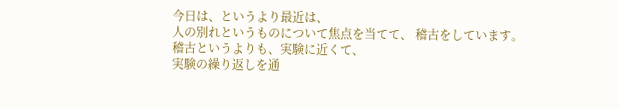今日は、というより最近は、
人の別れというものについて焦点を当てて、 稽古をしています。
稽古というよりも、実験に近くて、
実験の繰り返しを通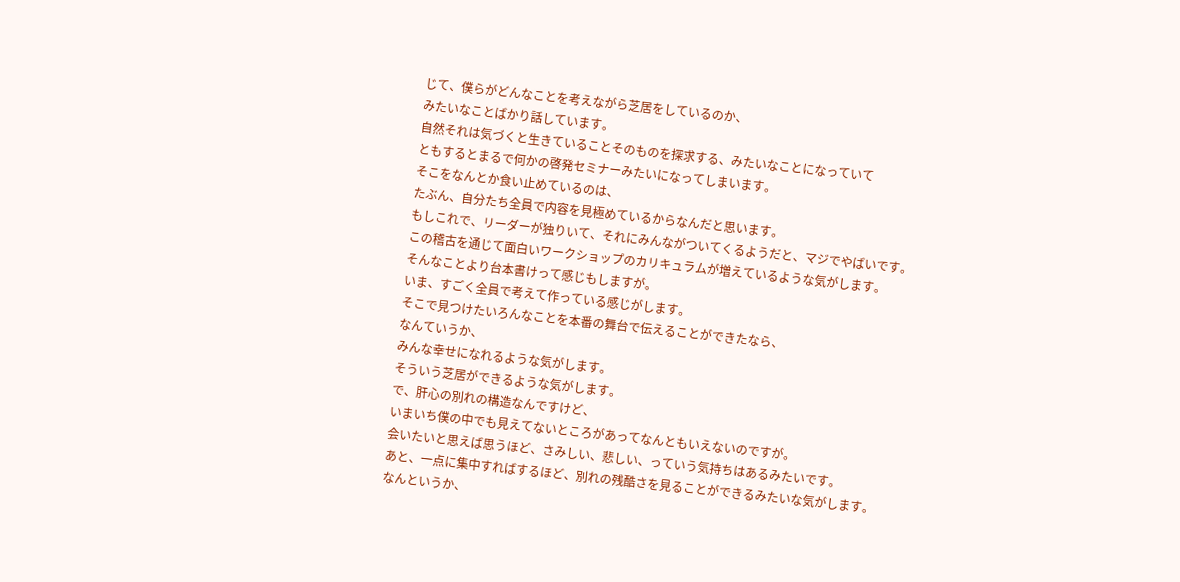じて、僕らがどんなことを考えながら芝居をしているのか、
みたいなことばかり話しています。
自然それは気づくと生きていることそのものを探求する、みたいなことになっていて
ともするとまるで何かの啓発セミナーみたいになってしまいます。
そこをなんとか食い止めているのは、
たぶん、自分たち全員で内容を見極めているからなんだと思います。
もしこれで、リーダーが独りいて、それにみんながついてくるようだと、マジでやばいです。
この稽古を通じて面白いワークショップのカリキュラムが増えているような気がします。
そんなことより台本書けって感じもしますが。
いま、すごく全員で考えて作っている感じがします。
そこで見つけたいろんなことを本番の舞台で伝えることができたなら、
なんていうか、
みんな幸せになれるような気がします。
そういう芝居ができるような気がします。
で、肝心の別れの構造なんですけど、
いまいち僕の中でも見えてないところがあってなんともいえないのですが。
会いたいと思えば思うほど、さみしい、悲しい、っていう気持ちはあるみたいです。
あと、一点に集中すればするほど、別れの残酷さを見ることができるみたいな気がします。
なんというか、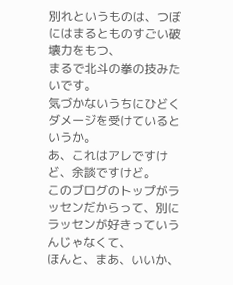別れというものは、つぼにはまるとものすごい破壊力をもつ、
まるで北斗の拳の技みたいです。
気づかないうちにひどくダメージを受けているというか。
あ、これはアレですけど、余談ですけど。
このブログのトップがラッセンだからって、別にラッセンが好きっていうんじゃなくて、
ほんと、まあ、いいか、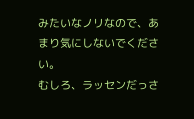みたいなノリなので、あまり気にしないでください。
むしろ、ラッセンだっさ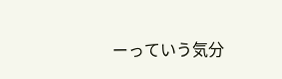ーっていう気分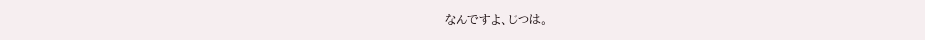なんですよ、じつは。